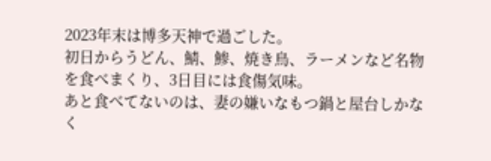2023年末は博多天神で過ごした。
初日からうどん、鯖、鯵、焼き鳥、ラーメンなど名物を食べまくり、3日目には食傷気味。
あと食べてないのは、妻の嫌いなもつ鍋と屋台しかなく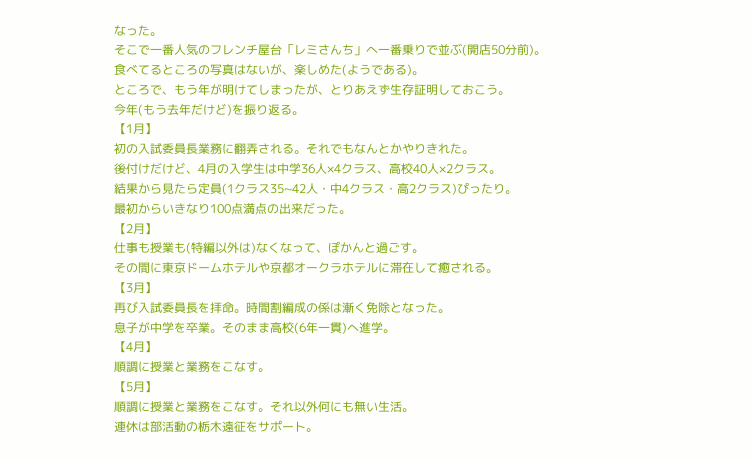なった。
そこで一番人気のフレンチ屋台「レミさんち」へ一番乗りで並ぶ(開店50分前)。
食べてるところの写真はないが、楽しめた(ようである)。
ところで、もう年が明けてしまったが、とりあえず生存証明しておこう。
今年(もう去年だけど)を振り返る。
【1月】
初の入試委員長業務に翻弄される。それでもなんとかやりきれた。
後付けだけど、4月の入学生は中学36人×4クラス、高校40人×2クラス。
結果から見たら定員(1クラス35~42人・中4クラス・高2クラス)ぴったり。
最初からいきなり100点満点の出来だった。
【2月】
仕事も授業も(特編以外は)なくなって、ぽかんと過ごす。
その間に東京ドームホテルや京都オークラホテルに滞在して癒される。
【3月】
再び入試委員長を拝命。時間割編成の係は漸く免除となった。
息子が中学を卒業。そのまま高校(6年一貫)へ進学。
【4月】
順調に授業と業務をこなす。
【5月】
順調に授業と業務をこなす。それ以外何にも無い生活。
連休は部活動の栃木遠征をサポート。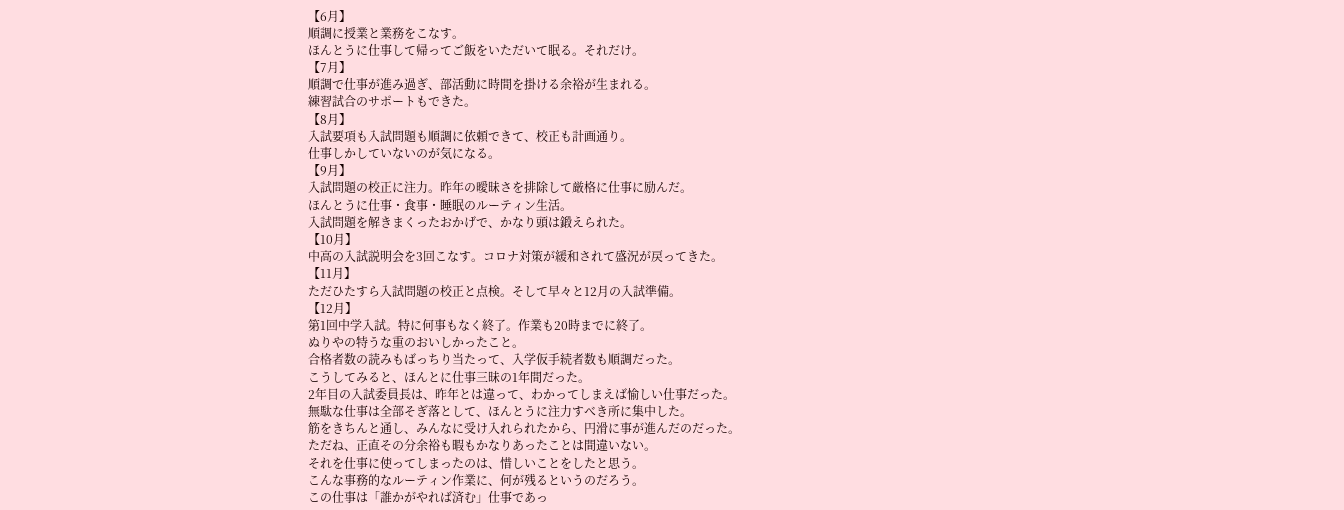【6月】
順調に授業と業務をこなす。
ほんとうに仕事して帰ってご飯をいただいて眠る。それだけ。
【7月】
順調で仕事が進み過ぎ、部活動に時間を掛ける余裕が生まれる。
練習試合のサポートもできた。
【8月】
入試要項も入試問題も順調に依頼できて、校正も計画通り。
仕事しかしていないのが気になる。
【9月】
入試問題の校正に注力。昨年の曖昧さを排除して厳格に仕事に励んだ。
ほんとうに仕事・食事・睡眠のルーティン生活。
入試問題を解きまくったおかげで、かなり頭は鍛えられた。
【10月】
中高の入試説明会を3回こなす。コロナ対策が緩和されて盛況が戻ってきた。
【11月】
ただひたすら入試問題の校正と点検。そして早々と12月の入試準備。
【12月】
第1回中学入試。特に何事もなく終了。作業も20時までに終了。
ぬりやの特うな重のおいしかったこと。
合格者数の読みもばっちり当たって、入学仮手続者数も順調だった。
こうしてみると、ほんとに仕事三昧の1年間だった。
2年目の入試委員長は、昨年とは違って、わかってしまえば愉しい仕事だった。
無駄な仕事は全部そぎ落として、ほんとうに注力すべき所に集中した。
筋をきちんと通し、みんなに受け入れられたから、円滑に事が進んだのだった。
ただね、正直その分余裕も暇もかなりあったことは間違いない。
それを仕事に使ってしまったのは、惜しいことをしたと思う。
こんな事務的なルーティン作業に、何が残るというのだろう。
この仕事は「誰かがやれば済む」仕事であっ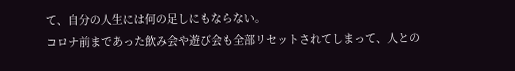て、自分の人生には何の足しにもならない。
コロナ前まであった飲み会や遊び会も全部リセットされてしまって、人との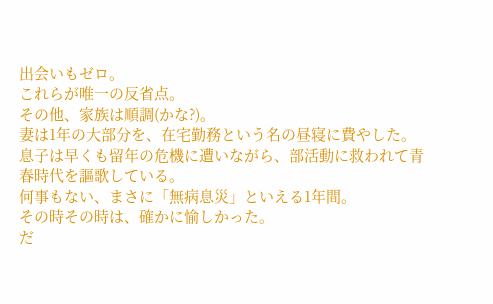出会いもゼロ。
これらが唯一の反省点。
その他、家族は順調(かな?)。
妻は1年の大部分を、在宅勤務という名の昼寝に費やした。
息子は早くも留年の危機に遭いながら、部活動に救われて青春時代を謳歌している。
何事もない、まさに「無病息災」といえる1年間。
その時その時は、確かに愉しかった。
だ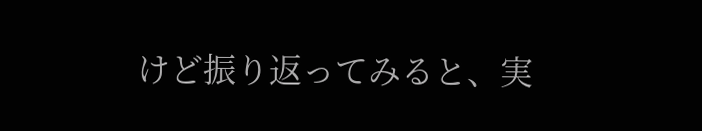けど振り返ってみると、実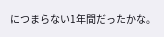につまらない1年間だったかな。